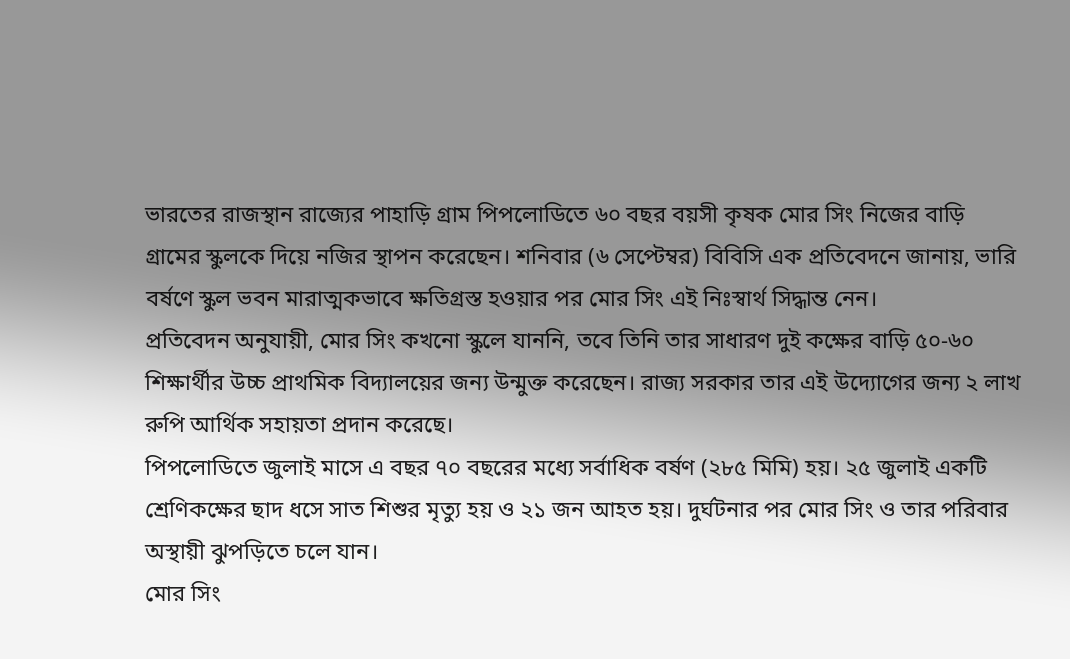ভারতের রাজস্থান রাজ্যের পাহাড়ি গ্রাম পিপলোডিতে ৬০ বছর বয়সী কৃষক মোর সিং নিজের বাড়ি গ্রামের স্কুলকে দিয়ে নজির স্থাপন করেছেন। শনিবার (৬ সেপ্টেম্বর) বিবিসি এক প্রতিবেদনে জানায়, ভারি বর্ষণে স্কুল ভবন মারাত্মকভাবে ক্ষতিগ্রস্ত হওয়ার পর মোর সিং এই নিঃস্বার্থ সিদ্ধান্ত নেন।
প্রতিবেদন অনুযায়ী, মোর সিং কখনো স্কুলে যাননি, তবে তিনি তার সাধারণ দুই কক্ষের বাড়ি ৫০-৬০ শিক্ষার্থীর উচ্চ প্রাথমিক বিদ্যালয়ের জন্য উন্মুক্ত করেছেন। রাজ্য সরকার তার এই উদ্যোগের জন্য ২ লাখ রুপি আর্থিক সহায়তা প্রদান করেছে।
পিপলোডিতে জুলাই মাসে এ বছর ৭০ বছরের মধ্যে সর্বাধিক বর্ষণ (২৮৫ মিমি) হয়। ২৫ জুলাই একটি শ্রেণিকক্ষের ছাদ ধসে সাত শিশুর মৃত্যু হয় ও ২১ জন আহত হয়। দুর্ঘটনার পর মোর সিং ও তার পরিবার অস্থায়ী ঝুপড়িতে চলে যান।
মোর সিং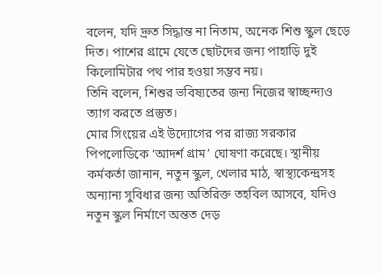বলেন, যদি দ্রুত সিদ্ধান্ত না নিতাম, অনেক শিশু স্কুল ছেড়ে দিত। পাশের গ্রামে যেতে ছোটদের জন্য পাহাড়ি দুই কিলোমিটার পথ পার হওয়া সম্ভব নয়।
তিনি বলেন, শিশুর ভবিষ্যতের জন্য নিজের স্বাচ্ছন্দ্যও ত্যাগ করতে প্রস্তুত।
মোর সিংয়ের এই উদ্যোগের পর রাজ্য সরকার পিপলোডিকে ‘আদর্শ গ্রাম’ ঘোষণা করেছে। স্থানীয় কর্মকর্তা জানান, নতুন স্কুল, খেলার মাঠ, স্বাস্থ্যকেন্দ্রসহ অন্যান্য সুবিধার জন্য অতিরিক্ত তহবিল আসবে, যদিও নতুন স্কুল নির্মাণে অন্তত দেড়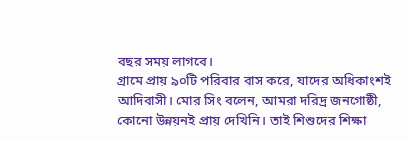বছর সময় লাগবে।
গ্রামে প্রায় ৯০টি পরিবার বাস করে, যাদের অধিকাংশই আদিবাসী। মোর সিং বলেন, আমরা দরিদ্র জনগোষ্ঠী, কোনো উন্নয়নই প্রায় দেখিনি। তাই শিশুদের শিক্ষা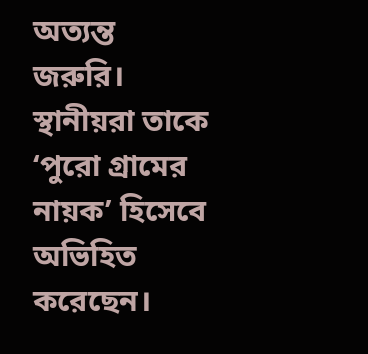অত্যন্ত জরুরি।
স্থানীয়রা তাকে ‘পুরো গ্রামের নায়ক’ হিসেবে অভিহিত করেছেন।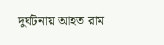দুর্ঘটনায় আহত রাম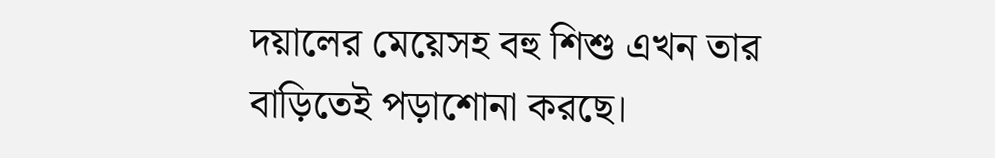দয়ালের মেয়েসহ বহু শিশু এখন তার বাড়িতেই পড়াশোনা করছে।